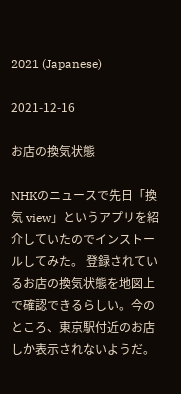2021 (Japanese)

2021-12-16

お店の換気状態

NHKのニュースで先日「換気 view」というアプリを紹介していたのでインストールしてみた。 登録されているお店の換気状態を地図上で確認できるらしい。今のところ、東京駅付近のお店しか表示されないようだ。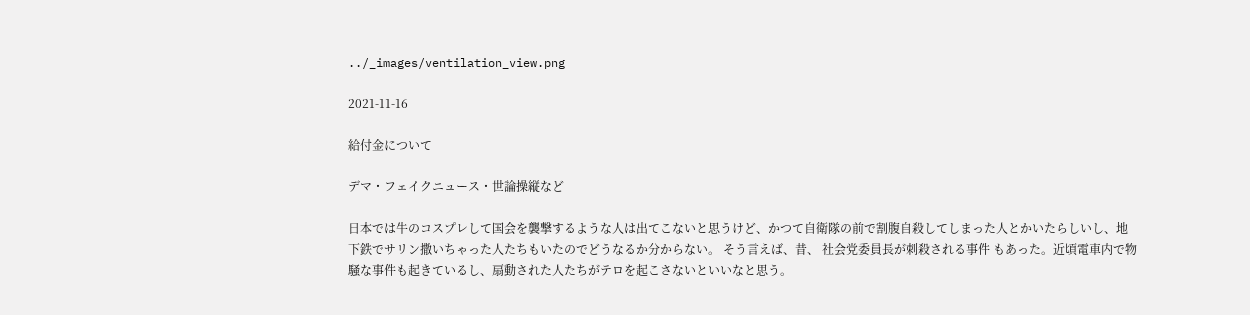../_images/ventilation_view.png

2021-11-16

給付金について

デマ・フェイクニュース・世論操縦など

日本では牛のコスプレして国会を襲撃するような人は出てこないと思うけど、かつて自衛隊の前で割腹自殺してしまった人とかいたらしいし、地下鉄でサリン撒いちゃった人たちもいたのでどうなるか分からない。 そう言えば、昔、 社会党委員長が刺殺される事件 もあった。近頃電車内で物騒な事件も起きているし、扇動された人たちがテロを起こさないといいなと思う。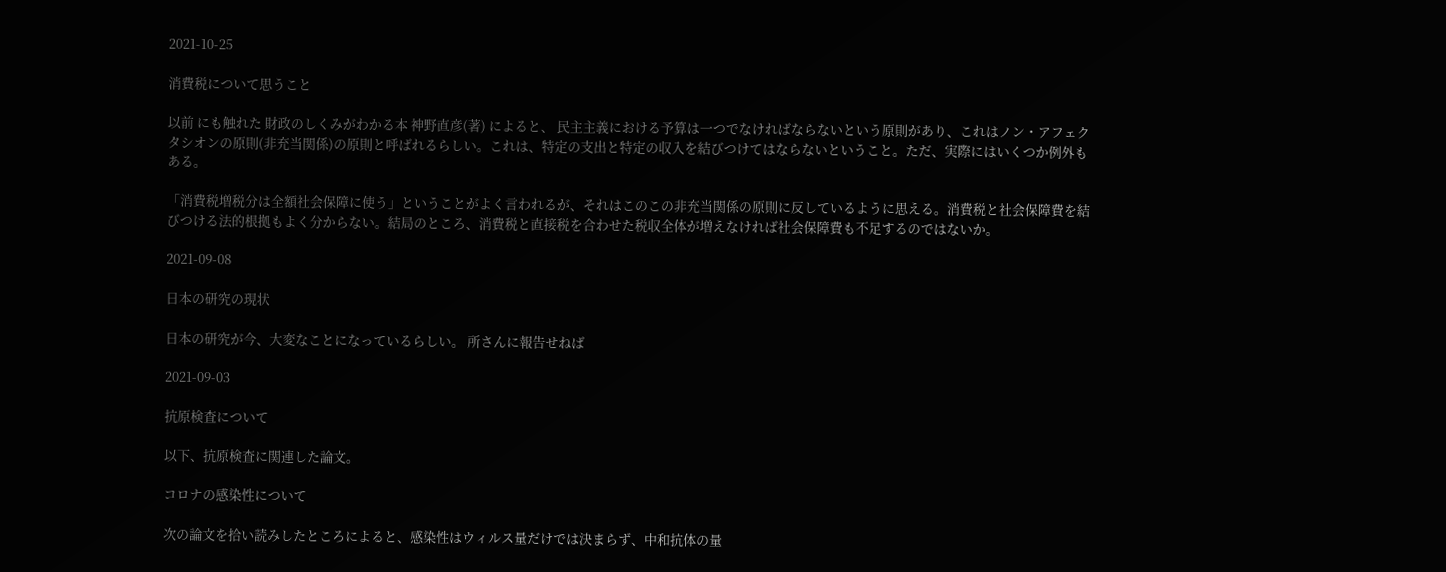2021-10-25

消費税について思うこと

以前 にも触れた 財政のしくみがわかる本 神野直彦(著) によると、 民主主義における予算は一つでなければならないという原則があり、これはノン・アフェクタシオンの原則(非充当関係)の原則と呼ばれるらしい。これは、特定の支出と特定の収入を結びつけてはならないということ。ただ、実際にはいくつか例外もある。

「消費税増税分は全額社会保障に使う」ということがよく言われるが、それはこのこの非充当関係の原則に反しているように思える。消費税と社会保障費を結びつける法的根拠もよく分からない。結局のところ、消費税と直接税を合わせた税収全体が増えなければ社会保障費も不足するのではないか。

2021-09-08

日本の研究の現状

日本の研究が今、大変なことになっているらしい。 所さんに報告せねば

2021-09-03

抗原検査について

以下、抗原検査に関連した論文。

コロナの感染性について

次の論文を拾い読みしたところによると、感染性はウィルス量だけでは決まらず、中和抗体の量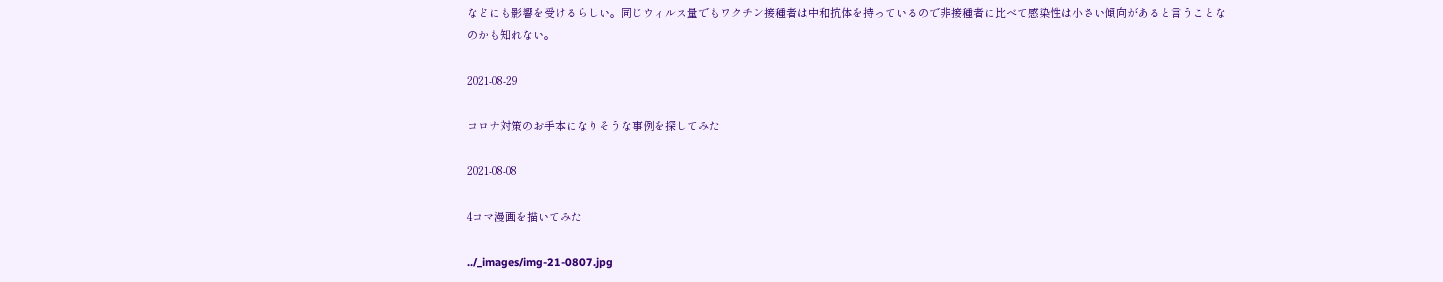などにも影響を受けるらしい。同じウィルス量でもワクチン接種者は中和抗体を持っているので非接種者に比べて感染性は小さい傾向があると言うことなのかも知れない。

2021-08-29

コロナ対策のお手本になりそうな事例を探してみた

2021-08-08

4コマ漫画を描いてみた

../_images/img-21-0807.jpg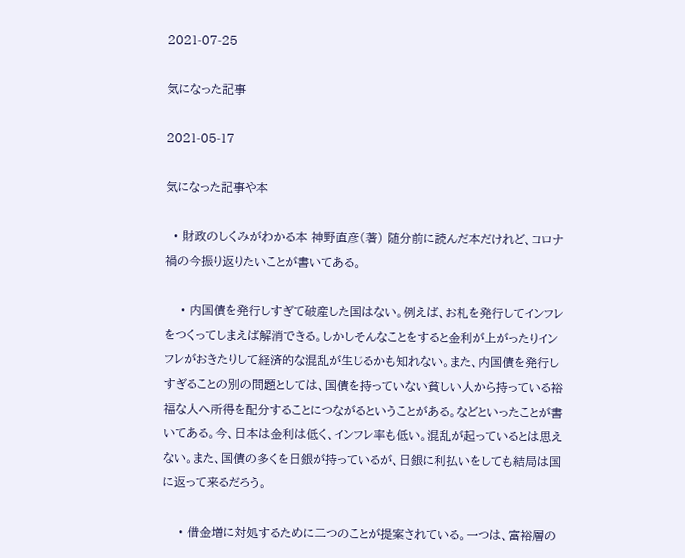2021-07-25

気になった記事

2021-05-17

気になった記事や本

  • 財政のしくみがわかる本 神野直彦(著) 随分前に読んだ本だけれど、コロナ禍の今振り返りたいことが書いてある。

    • 内国債を発行しすぎて破産した国はない。例えば、お札を発行してインフレをつくってしまえば解消できる。しかしそんなことをすると金利が上がったりインフレがおきたりして経済的な混乱が生じるかも知れない。また、内国債を発行しすぎることの別の問題としては、国債を持っていない貧しい人から持っている裕福な人へ所得を配分することにつながるということがある。などといったことが書いてある。今、日本は金利は低く、インフレ率も低い。混乱が起っているとは思えない。また、国債の多くを日銀が持っているが、日銀に利払いをしても結局は国に返って来るだろう。

    • 借金増に対処するために二つのことが提案されている。一つは、富裕層の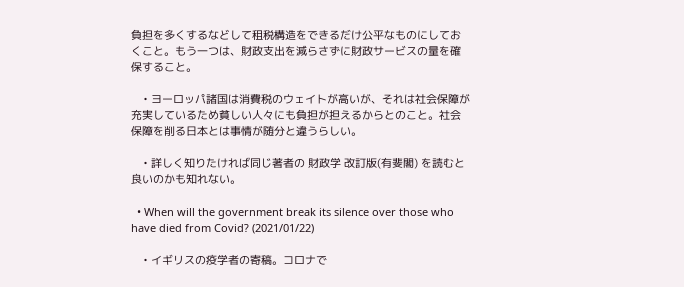負担を多くするなどして租税構造をできるだけ公平なものにしておくこと。もう一つは、財政支出を減らさずに財政サービスの量を確保すること。

    • ヨーロッパ諸国は消費税のウェイトが高いが、それは社会保障が充実しているため貧しい人々にも負担が担えるからとのこと。社会保障を削る日本とは事情が随分と違うらしい。

    • 詳しく知りたければ同じ著者の 財政学 改訂版(有斐閣) を読むと良いのかも知れない。

  • When will the government break its silence over those who have died from Covid? (2021/01/22)

    • イギリスの疫学者の寄稿。コロナで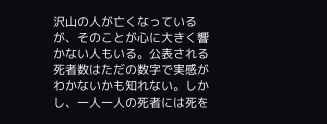沢山の人が亡くなっているが、そのことが心に大きく響かない人もいる。公表される死者数はただの数字で実感がわかないかも知れない。しかし、一人一人の死者には死を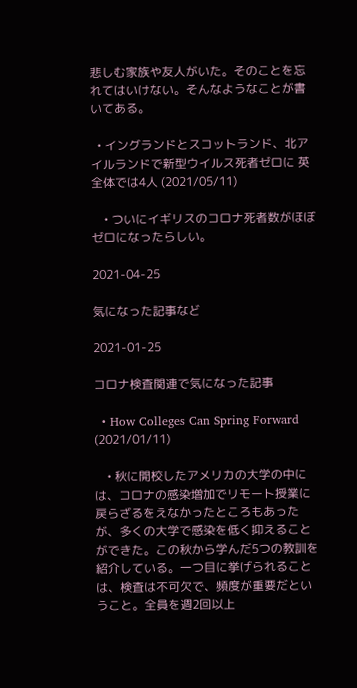悲しむ家族や友人がいた。そのことを忘れてはいけない。そんなようなことが書いてある。

  • イングランドとスコットランド、北アイルランドで新型ウイルス死者ゼロに 英全体では4人 (2021/05/11)

    • ついにイギリスのコロナ死者数がほぼゼロになったらしい。

2021-04-25

気になった記事など

2021-01-25

コロナ検査関連で気になった記事

  • How Colleges Can Spring Forward (2021/01/11)

    • 秋に開校したアメリカの大学の中には、コロナの感染増加でリモート授業に戻らざるをえなかったところもあったが、多くの大学で感染を低く抑えることができた。この秋から学んだ5つの教訓を紹介している。一つ目に挙げられることは、検査は不可欠で、頻度が重要だということ。全員を週2回以上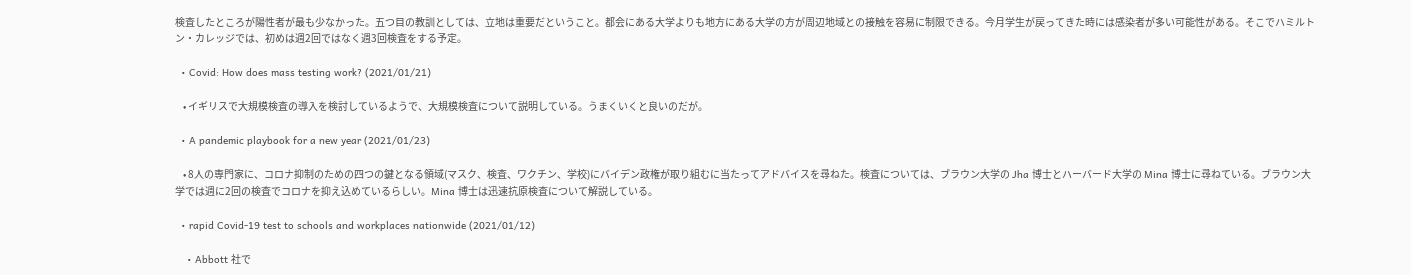検査したところが陽性者が最も少なかった。五つ目の教訓としては、立地は重要だということ。都会にある大学よりも地方にある大学の方が周辺地域との接触を容易に制限できる。今月学生が戻ってきた時には感染者が多い可能性がある。そこでハミルトン・カレッジでは、初めは週2回ではなく週3回検査をする予定。

  • Covid: How does mass testing work? (2021/01/21)

    • イギリスで大規模検査の導入を検討しているようで、大規模検査について説明している。うまくいくと良いのだが。

  • A pandemic playbook for a new year (2021/01/23)

    • 8人の専門家に、コロナ抑制のための四つの鍵となる領域(マスク、検査、ワクチン、学校)にバイデン政権が取り組むに当たってアドバイスを尋ねた。検査については、ブラウン大学の Jha 博士とハーバード大学の Mina 博士に尋ねている。ブラウン大学では週に2回の検査でコロナを抑え込めているらしい。Mina 博士は迅速抗原検査について解説している。

  • rapid Covid-19 test to schools and workplaces nationwide (2021/01/12)

    • Abbott 社で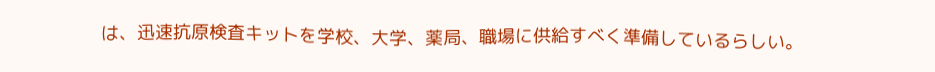は、迅速抗原検査キットを学校、大学、薬局、職場に供給すべく準備しているらしい。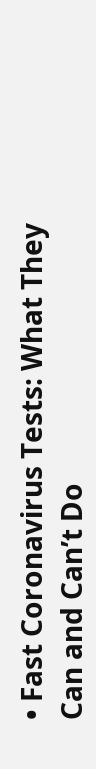• Fast Coronavirus Tests: What They Can and Can’t Do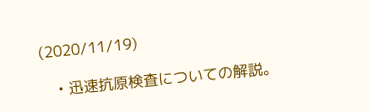(2020/11/19)

    • 迅速抗原検査についての解説。